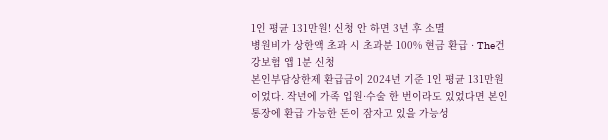1인 평균 131만원! 신청 안 하면 3년 후 소멸
병원비가 상한액 초과 시 초과분 100% 현금 환급 · The건강보험 앱 1분 신청
본인부담상한제 환급금이 2024년 기준 1인 평균 131만원이었다. 작년에 가족 입원·수술 한 번이라도 있었다면 본인 통장에 환급 가능한 돈이 잠자고 있을 가능성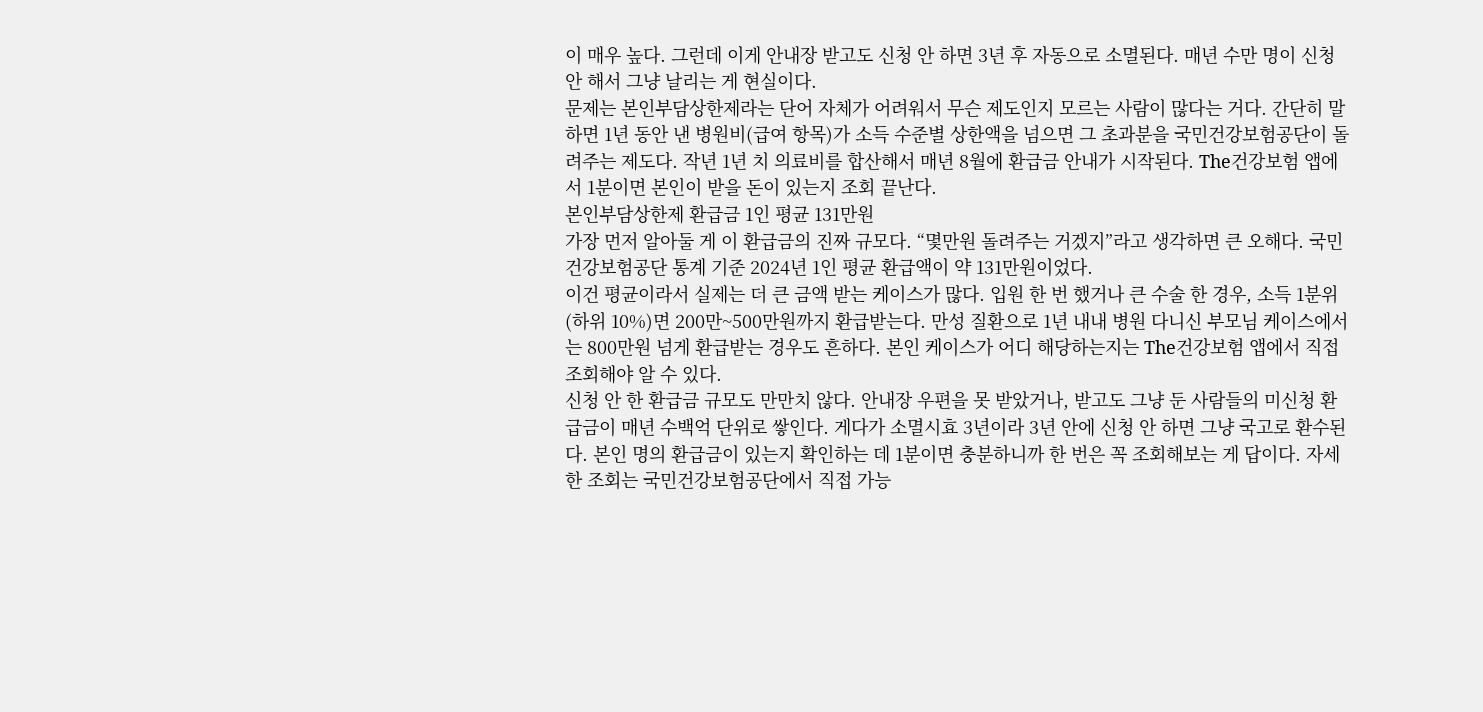이 매우 높다. 그런데 이게 안내장 받고도 신청 안 하면 3년 후 자동으로 소멸된다. 매년 수만 명이 신청 안 해서 그냥 날리는 게 현실이다.
문제는 본인부담상한제라는 단어 자체가 어려워서 무슨 제도인지 모르는 사람이 많다는 거다. 간단히 말하면 1년 동안 낸 병원비(급여 항목)가 소득 수준별 상한액을 넘으면 그 초과분을 국민건강보험공단이 돌려주는 제도다. 작년 1년 치 의료비를 합산해서 매년 8월에 환급금 안내가 시작된다. The건강보험 앱에서 1분이면 본인이 받을 돈이 있는지 조회 끝난다.
본인부담상한제 환급금 1인 평균 131만원
가장 먼저 알아둘 게 이 환급금의 진짜 규모다. “몇만원 돌려주는 거겠지”라고 생각하면 큰 오해다. 국민건강보험공단 통계 기준 2024년 1인 평균 환급액이 약 131만원이었다.
이건 평균이라서 실제는 더 큰 금액 받는 케이스가 많다. 입원 한 번 했거나 큰 수술 한 경우, 소득 1분위(하위 10%)면 200만~500만원까지 환급받는다. 만성 질환으로 1년 내내 병원 다니신 부모님 케이스에서는 800만원 넘게 환급받는 경우도 흔하다. 본인 케이스가 어디 해당하는지는 The건강보험 앱에서 직접 조회해야 알 수 있다.
신청 안 한 환급금 규모도 만만치 않다. 안내장 우편을 못 받았거나, 받고도 그냥 둔 사람들의 미신청 환급금이 매년 수백억 단위로 쌓인다. 게다가 소멸시효 3년이라 3년 안에 신청 안 하면 그냥 국고로 환수된다. 본인 명의 환급금이 있는지 확인하는 데 1분이면 충분하니까 한 번은 꼭 조회해보는 게 답이다. 자세한 조회는 국민건강보험공단에서 직접 가능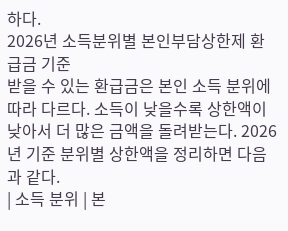하다.
2026년 소득분위별 본인부담상한제 환급금 기준
받을 수 있는 환급금은 본인 소득 분위에 따라 다르다. 소득이 낮을수록 상한액이 낮아서 더 많은 금액을 돌려받는다. 2026년 기준 분위별 상한액을 정리하면 다음과 같다.
| 소득 분위 | 본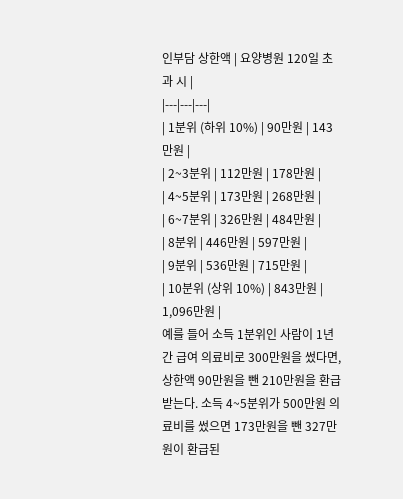인부담 상한액 | 요양병원 120일 초과 시 |
|---|---|---|
| 1분위 (하위 10%) | 90만원 | 143만원 |
| 2~3분위 | 112만원 | 178만원 |
| 4~5분위 | 173만원 | 268만원 |
| 6~7분위 | 326만원 | 484만원 |
| 8분위 | 446만원 | 597만원 |
| 9분위 | 536만원 | 715만원 |
| 10분위 (상위 10%) | 843만원 | 1,096만원 |
예를 들어 소득 1분위인 사람이 1년간 급여 의료비로 300만원을 썼다면, 상한액 90만원을 뺀 210만원을 환급받는다. 소득 4~5분위가 500만원 의료비를 썼으면 173만원을 뺀 327만원이 환급된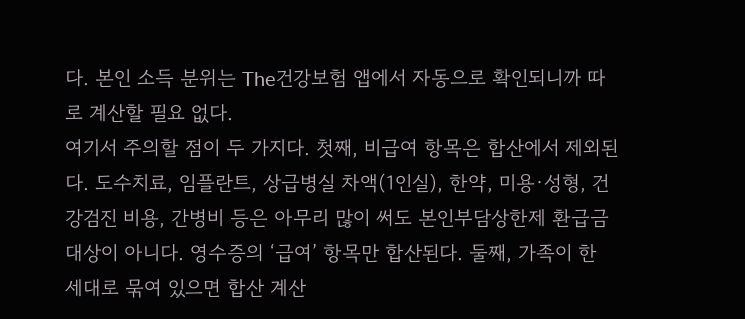다. 본인 소득 분위는 The건강보험 앱에서 자동으로 확인되니까 따로 계산할 필요 없다.
여기서 주의할 점이 두 가지다. 첫째, 비급여 항목은 합산에서 제외된다. 도수치료, 임플란트, 상급병실 차액(1인실), 한약, 미용·성형, 건강검진 비용, 간병비 등은 아무리 많이 써도 본인부담상한제 환급금 대상이 아니다. 영수증의 ‘급여’ 항목만 합산된다. 둘째, 가족이 한 세대로 묶여 있으면 합산 계산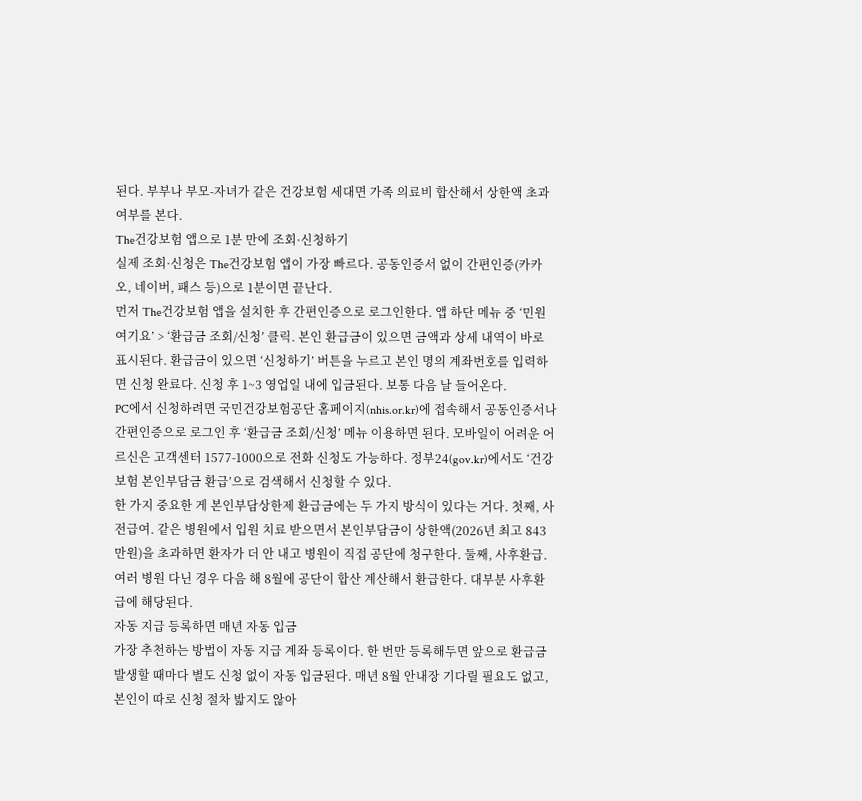된다. 부부나 부모-자녀가 같은 건강보험 세대면 가족 의료비 합산해서 상한액 초과 여부를 본다.
The건강보험 앱으로 1분 만에 조회·신청하기
실제 조회·신청은 The건강보험 앱이 가장 빠르다. 공동인증서 없이 간편인증(카카오, 네이버, 패스 등)으로 1분이면 끝난다.
먼저 The건강보험 앱을 설치한 후 간편인증으로 로그인한다. 앱 하단 메뉴 중 ‘민원여기요’ > ‘환급금 조회/신청’ 클릭. 본인 환급금이 있으면 금액과 상세 내역이 바로 표시된다. 환급금이 있으면 ‘신청하기’ 버튼을 누르고 본인 명의 계좌번호를 입력하면 신청 완료다. 신청 후 1~3 영업일 내에 입금된다. 보통 다음 날 들어온다.
PC에서 신청하려면 국민건강보험공단 홈페이지(nhis.or.kr)에 접속해서 공동인증서나 간편인증으로 로그인 후 ‘환급금 조회/신청’ 메뉴 이용하면 된다. 모바일이 어려운 어르신은 고객센터 1577-1000으로 전화 신청도 가능하다. 정부24(gov.kr)에서도 ‘건강보험 본인부담금 환급’으로 검색해서 신청할 수 있다.
한 가지 중요한 게 본인부담상한제 환급금에는 두 가지 방식이 있다는 거다. 첫째, 사전급여. 같은 병원에서 입원 치료 받으면서 본인부담금이 상한액(2026년 최고 843만원)을 초과하면 환자가 더 안 내고 병원이 직접 공단에 청구한다. 둘째, 사후환급. 여러 병원 다닌 경우 다음 해 8월에 공단이 합산 계산해서 환급한다. 대부분 사후환급에 해당된다.
자동 지급 등록하면 매년 자동 입금
가장 추천하는 방법이 자동 지급 계좌 등록이다. 한 번만 등록해두면 앞으로 환급금 발생할 때마다 별도 신청 없이 자동 입금된다. 매년 8월 안내장 기다릴 필요도 없고, 본인이 따로 신청 절차 밟지도 않아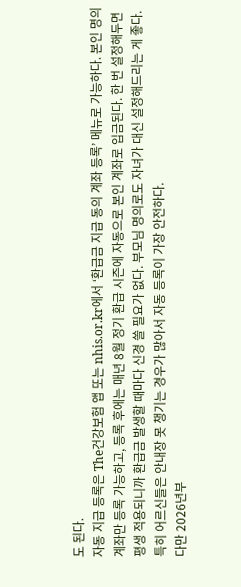도 된다.
자동 지급 등록은 The건강보험 앱 또는 nhis.or.kr에서 ‘환급금 지급 동의 계좌 등록’ 메뉴로 가능하다. 본인 명의 계좌만 등록 가능하고, 등록 후에는 매년 8월 정기 환급 시즌에 자동으로 본인 계좌로 입금된다. 한 번 설정해두면 평생 적용되니까 환급금 발생할 때마다 신경 쓸 필요가 없다. 부모님 명의로도 자녀가 대신 설정해드리는 게 좋다. 특히 어르신들은 안내장 못 챙기는 경우가 많아서 자동 등록이 가장 안전하다.
다만 2026년부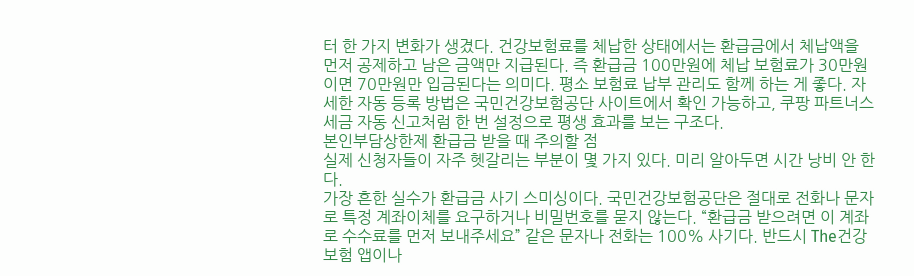터 한 가지 변화가 생겼다. 건강보험료를 체납한 상태에서는 환급금에서 체납액을 먼저 공제하고 남은 금액만 지급된다. 즉 환급금 100만원에 체납 보험료가 30만원이면 70만원만 입금된다는 의미다. 평소 보험료 납부 관리도 함께 하는 게 좋다. 자세한 자동 등록 방법은 국민건강보험공단 사이트에서 확인 가능하고, 쿠팡 파트너스 세금 자동 신고처럼 한 번 설정으로 평생 효과를 보는 구조다.
본인부담상한제 환급금 받을 때 주의할 점
실제 신청자들이 자주 헷갈리는 부분이 몇 가지 있다. 미리 알아두면 시간 낭비 안 한다.
가장 흔한 실수가 환급금 사기 스미싱이다. 국민건강보험공단은 절대로 전화나 문자로 특정 계좌이체를 요구하거나 비밀번호를 묻지 않는다. “환급금 받으려면 이 계좌로 수수료를 먼저 보내주세요” 같은 문자나 전화는 100% 사기다. 반드시 The건강보험 앱이나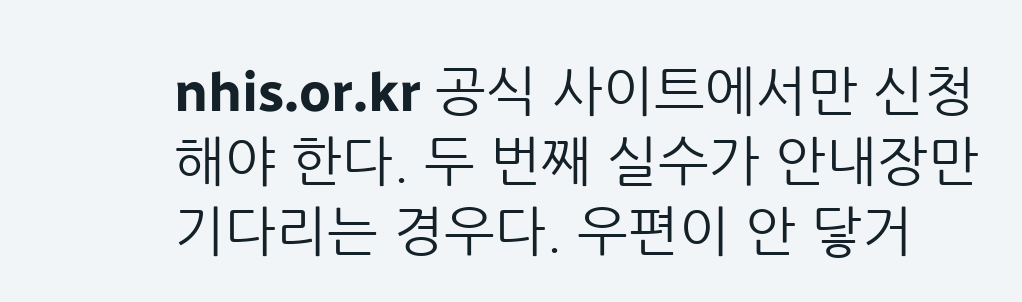nhis.or.kr 공식 사이트에서만 신청해야 한다. 두 번째 실수가 안내장만 기다리는 경우다. 우편이 안 닿거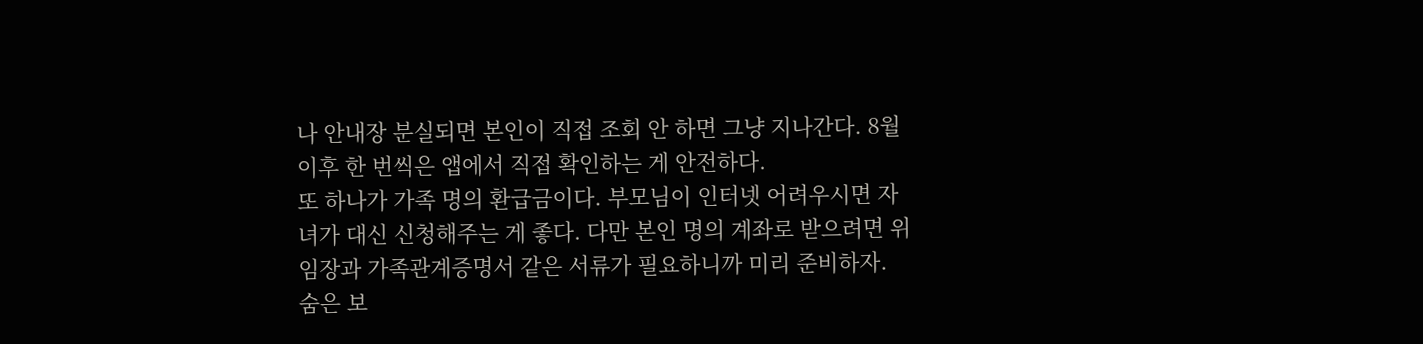나 안내장 분실되면 본인이 직접 조회 안 하면 그냥 지나간다. 8월 이후 한 번씩은 앱에서 직접 확인하는 게 안전하다.
또 하나가 가족 명의 환급금이다. 부모님이 인터넷 어려우시면 자녀가 대신 신청해주는 게 좋다. 다만 본인 명의 계좌로 받으려면 위임장과 가족관계증명서 같은 서류가 필요하니까 미리 준비하자. 숨은 보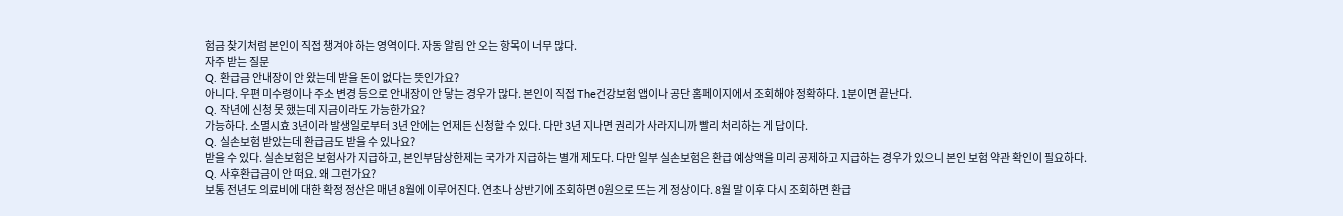험금 찾기처럼 본인이 직접 챙겨야 하는 영역이다. 자동 알림 안 오는 항목이 너무 많다.
자주 받는 질문
Q. 환급금 안내장이 안 왔는데 받을 돈이 없다는 뜻인가요?
아니다. 우편 미수령이나 주소 변경 등으로 안내장이 안 닿는 경우가 많다. 본인이 직접 The건강보험 앱이나 공단 홈페이지에서 조회해야 정확하다. 1분이면 끝난다.
Q. 작년에 신청 못 했는데 지금이라도 가능한가요?
가능하다. 소멸시효 3년이라 발생일로부터 3년 안에는 언제든 신청할 수 있다. 다만 3년 지나면 권리가 사라지니까 빨리 처리하는 게 답이다.
Q. 실손보험 받았는데 환급금도 받을 수 있나요?
받을 수 있다. 실손보험은 보험사가 지급하고, 본인부담상한제는 국가가 지급하는 별개 제도다. 다만 일부 실손보험은 환급 예상액을 미리 공제하고 지급하는 경우가 있으니 본인 보험 약관 확인이 필요하다.
Q. 사후환급금이 안 떠요. 왜 그런가요?
보통 전년도 의료비에 대한 확정 정산은 매년 8월에 이루어진다. 연초나 상반기에 조회하면 0원으로 뜨는 게 정상이다. 8월 말 이후 다시 조회하면 환급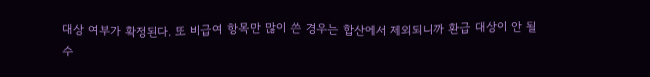대상 여부가 확정된다. 또 비급여 항목만 많이 쓴 경우는 합산에서 제외되니까 환급 대상이 안 될 수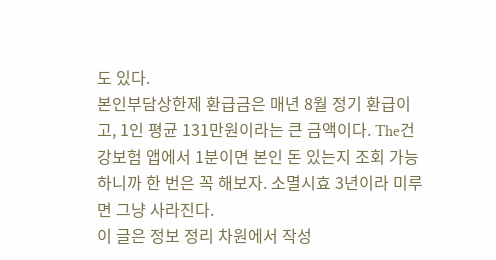도 있다.
본인부담상한제 환급금은 매년 8월 정기 환급이고, 1인 평균 131만원이라는 큰 금액이다. The건강보험 앱에서 1분이면 본인 돈 있는지 조회 가능하니까 한 번은 꼭 해보자. 소멸시효 3년이라 미루면 그냥 사라진다.
이 글은 정보 정리 차원에서 작성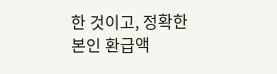한 것이고, 정확한 본인 환급액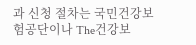과 신청 절차는 국민건강보험공단이나 The건강보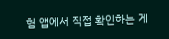험 앱에서 직접 확인하는 게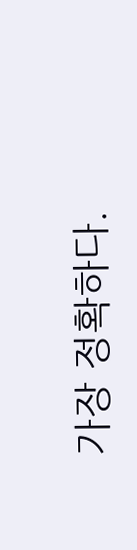가장 정확하다.